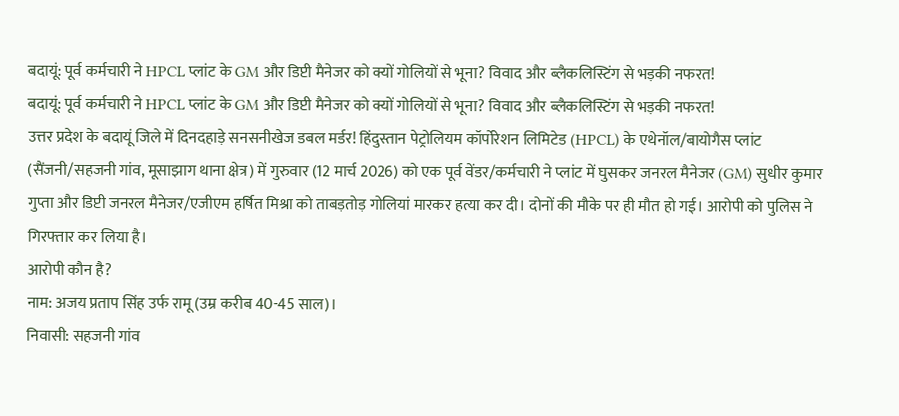बदायूं: पूर्व कर्मचारी ने HPCL प्लांट के GM और डिप्टी मैनेजर को क्यों गोलियों से भूना? विवाद और ब्लैकलिस्टिंग से भड़की नफरत!
बदायूं: पूर्व कर्मचारी ने HPCL प्लांट के GM और डिप्टी मैनेजर को क्यों गोलियों से भूना? विवाद और ब्लैकलिस्टिंग से भड़की नफरत!
उत्तर प्रदेश के बदायूं जिले में दिनदहाड़े सनसनीखेज डबल मर्डर! हिंदुस्तान पेट्रोलियम कॉर्पोरेशन लिमिटेड (HPCL) के एथेनॉल/बायोगैस प्लांट (सैंजनी/सहजनी गांव, मूसाझाग थाना क्षेत्र) में गुरुवार (12 मार्च 2026) को एक पूर्व वेंडर/कर्मचारी ने प्लांट में घुसकर जनरल मैनेजर (GM) सुधीर कुमार गुप्ता और डिप्टी जनरल मैनेजर/एजीएम हर्षित मिश्रा को ताबड़तोड़ गोलियां मारकर हत्या कर दी। दोनों की मौके पर ही मौत हो गई। आरोपी को पुलिस ने गिरफ्तार कर लिया है।
आरोपी कौन है?
नाम: अजय प्रताप सिंह उर्फ रामू (उम्र करीब 40-45 साल)।
निवासी: सहजनी गांव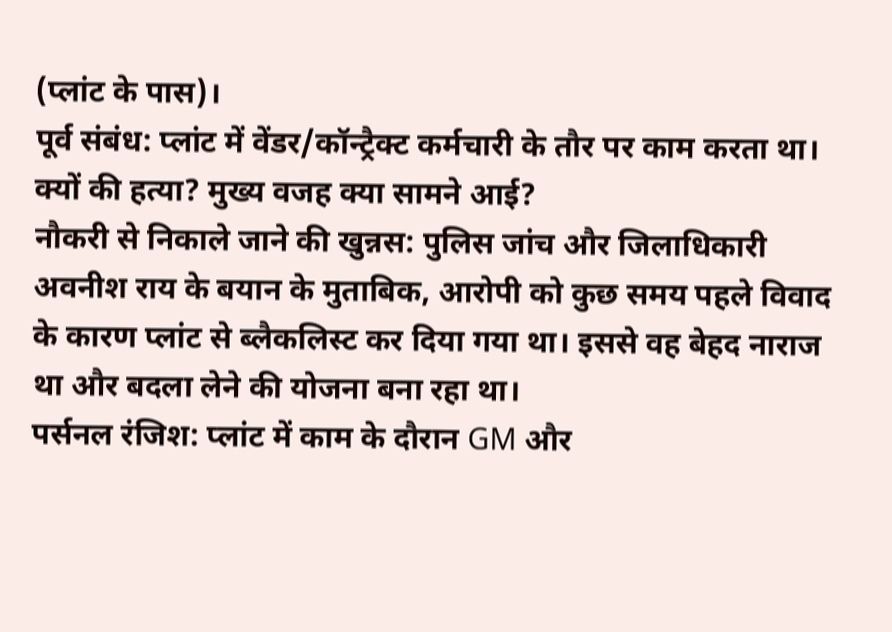(प्लांट के पास)।
पूर्व संबंध: प्लांट में वेंडर/कॉन्ट्रैक्ट कर्मचारी के तौर पर काम करता था।
क्यों की हत्या? मुख्य वजह क्या सामने आई?
नौकरी से निकाले जाने की खुन्नस: पुलिस जांच और जिलाधिकारी अवनीश राय के बयान के मुताबिक, आरोपी को कुछ समय पहले विवाद के कारण प्लांट से ब्लैकलिस्ट कर दिया गया था। इससे वह बेहद नाराज था और बदला लेने की योजना बना रहा था।
पर्सनल रंजिश: प्लांट में काम के दौरान GM और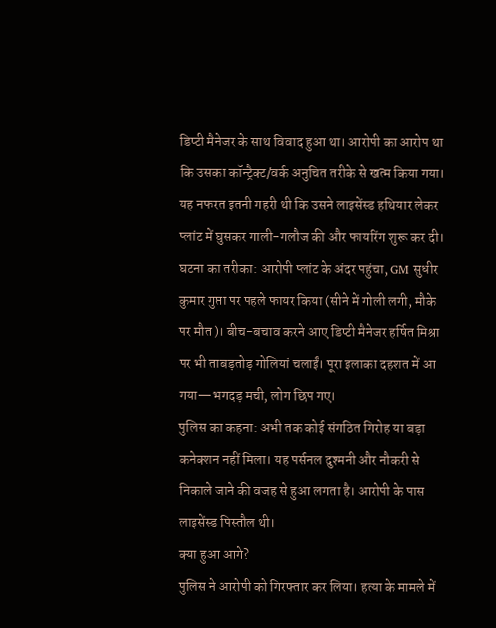डिप्टी मैनेजर के साथ विवाद हुआ था। आरोपी का आरोप था कि उसका कॉन्ट्रैक्ट/वर्क अनुचित तरीके से खत्म किया गया। यह नफरत इतनी गहरी थी कि उसने लाइसेंस्ड हथियार लेकर प्लांट में घुसकर गाली-गलौज की और फायरिंग शुरू कर दी।
घटना का तरीका: आरोपी प्लांट के अंदर पहुंचा, GM सुधीर कुमार गुप्ता पर पहले फायर किया (सीने में गोली लगी, मौके पर मौत)। बीच-बचाव करने आए डिप्टी मैनेजर हर्षित मिश्रा पर भी ताबड़तोड़ गोलियां चलाईं। पूरा इलाका दहशत में आ गया—भगदड़ मची, लोग छिप गए।
पुलिस का कहना: अभी तक कोई संगठित गिरोह या बड़ा कनेक्शन नहीं मिला। यह पर्सनल दुश्मनी और नौकरी से निकाले जाने की वजह से हुआ लगता है। आरोपी के पास लाइसेंस्ड पिस्तौल थी।
क्या हुआ आगे?
पुलिस ने आरोपी को गिरफ्तार कर लिया। हत्या के मामले में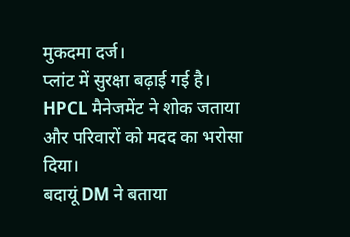मुकदमा दर्ज।
प्लांट में सुरक्षा बढ़ाई गई है। HPCL मैनेजमेंट ने शोक जताया और परिवारों को मदद का भरोसा दिया।
बदायूं DM ने बताया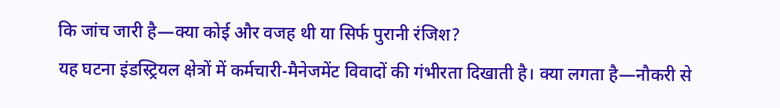कि जांच जारी है—क्या कोई और वजह थी या सिर्फ पुरानी रंजिश?
यह घटना इंडस्ट्रियल क्षेत्रों में कर्मचारी-मैनेजमेंट विवादों की गंभीरता दिखाती है। क्या लगता है—नौकरी से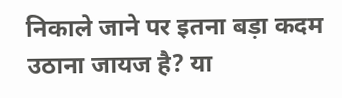निकाले जाने पर इतना बड़ा कदम उठाना जायज है? या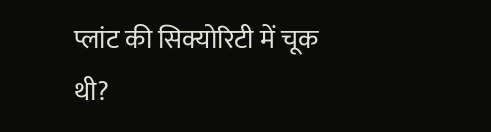प्लांट की सिक्योरिटी में चूक थी?